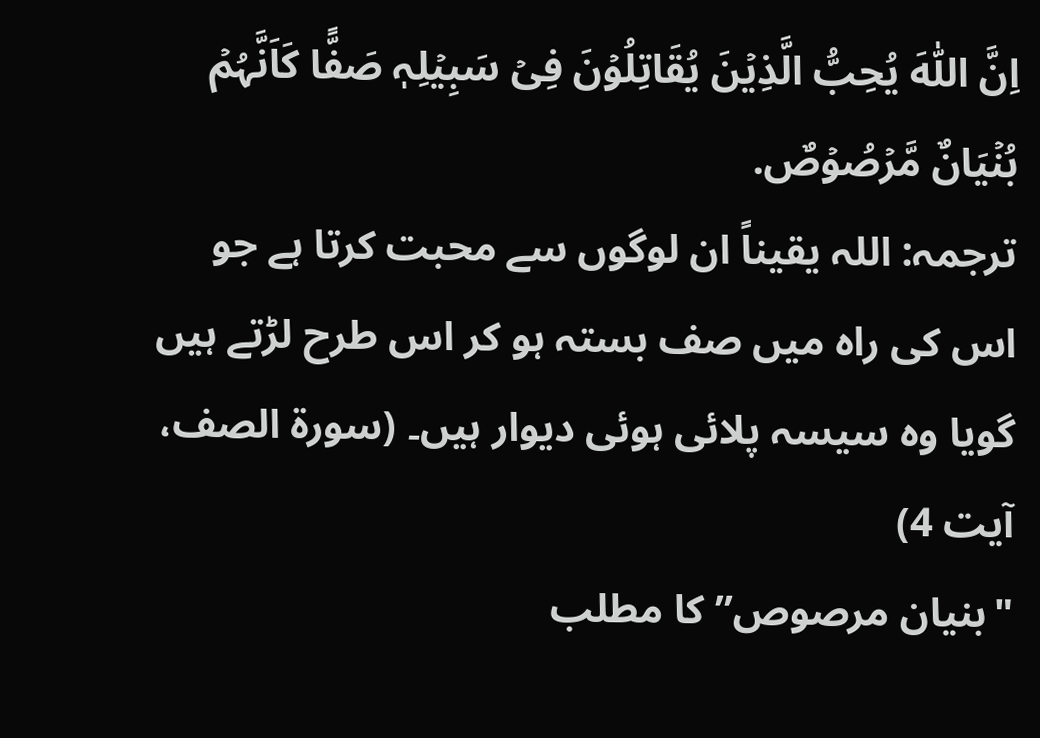اِنَّ اللّٰہَ یُحِبُّ الَّذِیۡنَ یُقَاتِلُوۡنَ فِیۡ سَبِیۡلِہٖ صَفًّا کَاَنَّہُمۡ بُنۡیَانٌ مَّرۡصُوۡصٌ.
ترجمہ: اللہ یقیناً ان لوگوں سے محبت کرتا ہے جو اس کی راہ میں صف بستہ ہو کر اس طرح لڑتے ہیں گویا وہ سیسہ پلائی ہوئی دیوار ہیں۔ (سورۃ الصف، آیت 4)
"بنیان مرصوص” کا مطلب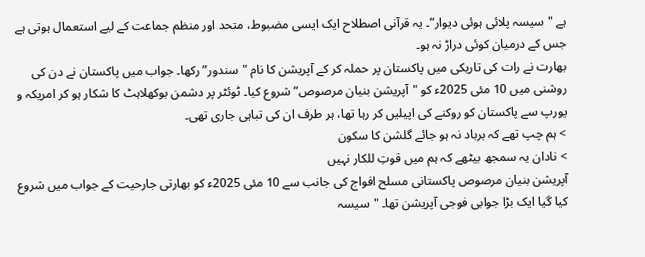ہے "سیسہ پلائی ہوئی دیوار”۔ یہ قرآنی اصطلاح ایک ایسی مضبوط، متحد اور منظم جماعت کے لیے استعمال ہوتی ہے جس کے درمیان کوئی دراڑ نہ ہو۔
بھارت نے رات کی تاریکی میں پاکستان پر حملہ کر کے آپریشن کا نام "سندور” رکھا۔ جواب میں پاکستان نے دن کی روشنی میں 10 مئی 2025ء کو "آپریشن بنیان مرصوص” شروع کیا۔ ٹوئٹر پر دشمن بوکھلاہٹ کا شکار ہو کر امریکہ و یورپ سے پاکستان کو روکنے کی اپیلیں کر رہا تھا، ہر طرف ان کی تباہی جاری تھی۔
> ہم چپ تھے کہ برباد نہ ہو جائے گلشن کا سکون
> نادان یہ سمجھ بیٹھے کہ ہم میں قوتِ للکار نہیں
آپریشن بنیان مرصوص پاکستانی مسلح افواج کی جانب سے 10 مئی 2025ء کو بھارتی جارحیت کے جواب میں شروع کیا گیا ایک بڑا جوابی فوجی آپریشن تھا۔ "سیسہ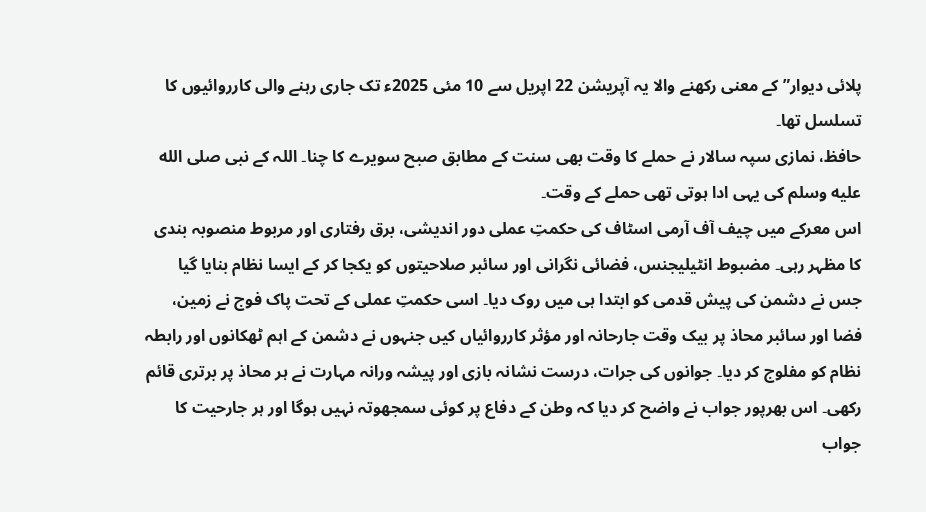پلائی دیوار” کے معنی رکھنے والا یہ آپریشن 22 اپریل سے 10 مئی 2025ء تک جاری رہنے والی کارروائیوں کا تسلسل تھا۔
حافظ، نمازی سپہ سالار نے حملے کا وقت بھی سنت کے مطابق صبح سویرے کا چنا۔ اللہ کے نبی صلى الله عليه وسلم کی یہی ادا ہوتی تھی حملے کے وقت۔
اس معرکے میں چیف آف آرمی اسٹاف کی حکمتِ عملی دور اندیشی، برق رفتاری اور مربوط منصوبہ بندی کا مظہر رہی۔ مضبوط انٹیلیجنس، فضائی نگرانی اور سائبر صلاحیتوں کو یکجا کر کے ایسا نظام بنایا گیا جس نے دشمن کی پیش قدمی کو ابتدا ہی میں روک دیا۔ اسی حکمتِ عملی کے تحت پاک فوج نے زمین، فضا اور سائبر محاذ پر بیک وقت جارحانہ اور مؤثر کارروائیاں کیں جنہوں نے دشمن کے اہم ٹھکانوں اور رابطہ نظام کو مفلوج کر دیا۔ جوانوں کی جرات، درست نشانہ بازی اور پیشہ ورانہ مہارت نے ہر محاذ پر برتری قائم رکھی۔ اس بھرپور جواب نے واضح کر دیا کہ وطن کے دفاع پر کوئی سمجھوتہ نہیں ہوگا اور ہر جارحیت کا جواب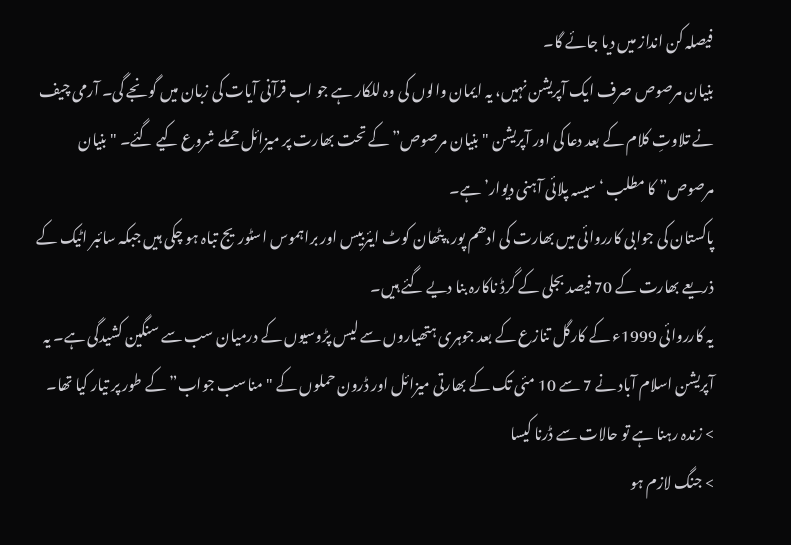فیصلہ کن انداز میں دیا جائے گا۔
بنیان مرصوص صرف ایک آپریشن نہیں، یہ ایمان والوں کی وہ للکار ہے جو اب قرآنی آیات کی زبان میں گونجے گی۔ آرمی چیف نے تلاوتِ کلام کے بعد دعا کی اور آپریشن "بنیان مرصوص” کے تحت بھارت پر میزائل حملے شروع کیے گئے۔ "بنیان مرصوص” کا مطلب ‘سیسہ پلائی آہنی دیوار’ ہے۔
پاکستان کی جوابی کارروائی میں بھارت کی ادھم پور، پٹھان کوٹ ایئربیس اور براہموس اسٹوریج تباہ ہو چکی ہیں جبکہ سائبر اٹیک کے ذریعے بھارت کے 70 فیصد بجلی کے گرڈ ناکارہ بنا دیے گئے ہیں۔
یہ کارروائی 1999ء کے کارگل تنازع کے بعد جوہری ہتھیاروں سے لیس پڑوسیوں کے درمیان سب سے سنگین کشیدگی ہے۔ یہ آپریشن اسلام آباد نے 7 سے 10 مئی تک کے بھارتی میزائل اور ڈرون حملوں کے "مناسب جواب” کے طور پر تیار کیا تھا۔
> زندہ رہنا ہے تو حالات سے ڈرنا کیسا
> جنگ لازم ہو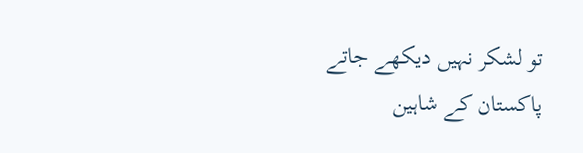تو لشکر نہیں دیکھے جاتے
پاکستان کے شاہین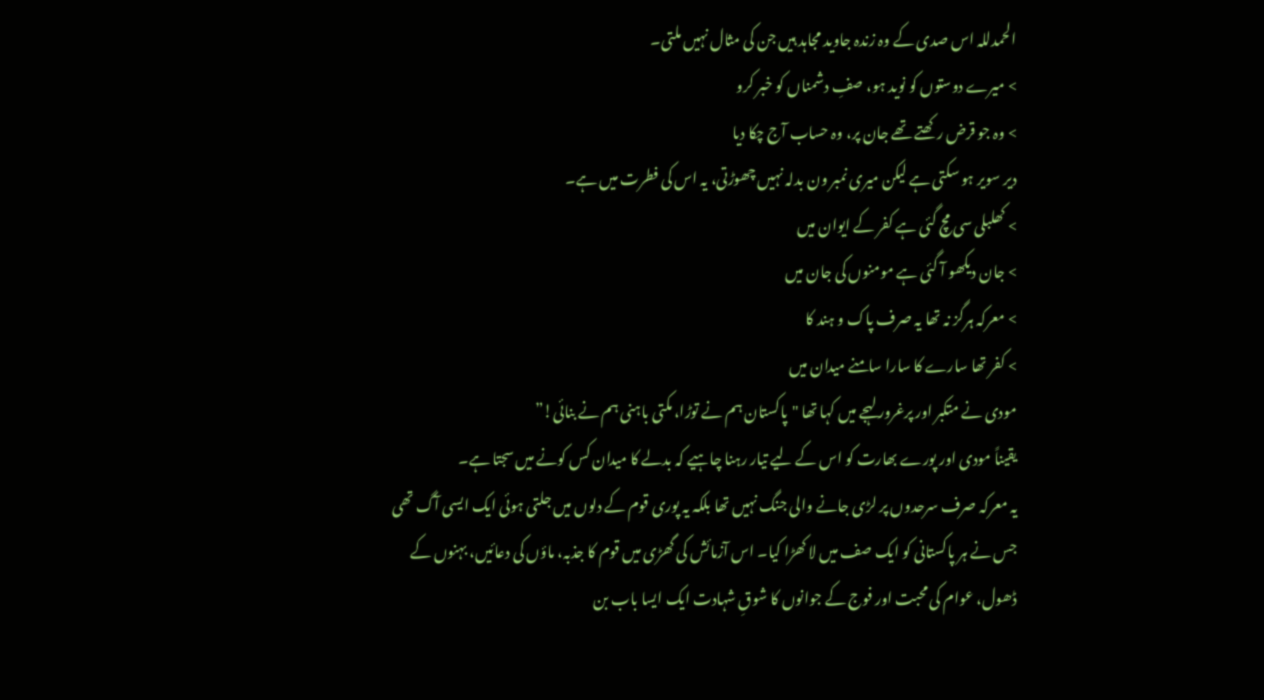الحمدللہ اس صدی کے وہ زندہ جاوید مجاہد ہیں جن کی مثال نہیں ملتی۔
> میرے دوستوں کو نوید ہو، صفِ دشمناں کو خبر کرو
> وہ جو قرض رکھتے تھے جان پر، وہ حساب آج چکا دیا
دیر سویر ہو سکتی ہے لیکن میری نمبر ون بدلہ نہیں چھوڑتی، یہ اس کی فطرت میں ہے۔
> کھلبلی سی مچ گئی ہے کفر کے ایوان میں
> جان دیکھو آ گئی ہے مومنوں کی جان میں
> معرکہ ہرگز نہ تھا یہ صرف پاک و ہند کا
> کفر تھا سارے کا سارا سامنے میدان میں
مودی نے متکبر اور پرغرور لہجے میں کہا تھا "پاکستان ہم نے توڑا، مکتی باہنی ہم نے بنائی!”
یقیناً مودی اور پورے بھارت کو اس کے لیے تیار رہنا چاہیے کہ بدلے کا میدان کس کونے میں سجتا ہے۔
یہ معرکہ صرف سرحدوں پر لڑی جانے والی جنگ نہیں تھا بلکہ یہ پوری قوم کے دلوں میں جلتی ہوئی ایک ایسی آگ تھی جس نے ہر پاکستانی کو ایک صف میں لا کھڑا کیا۔ اس آزمائش کی گھڑی میں قوم کا جذبہ، ماؤں کی دعائیں، بہنوں کے ڈھول، عوام کی محبت اور فوج کے جوانوں کا شوقِ شہادت ایک ایسا باب بن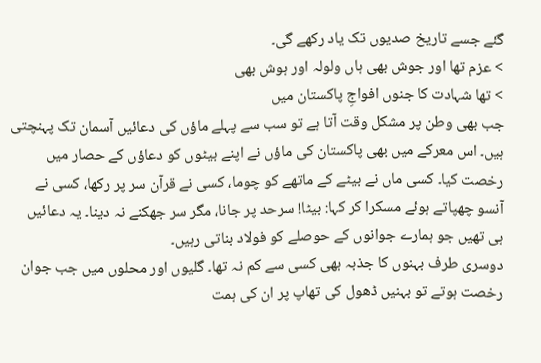گئے جسے تاریخ صدیوں تک یاد رکھے گی۔
> عزم تھا اور جوش بھی ہاں ولولہ اور ہوش بھی
> تھا شہادت کا جنوں افواجِ پاکستان میں
جب بھی وطن پر مشکل وقت آتا ہے تو سب سے پہلے ماؤں کی دعائیں آسمان تک پہنچتی ہیں۔ اس معرکے میں بھی پاکستان کی ماؤں نے اپنے بیٹوں کو دعاؤں کے حصار میں رخصت کیا۔ کسی ماں نے بیٹے کے ماتھے کو چوما، کسی نے قرآن سر پر رکھا، کسی نے آنسو چھپاتے ہوئے مسکرا کر کہا: بیٹا! سرحد پر جانا، مگر سر جھکنے نہ دینا۔ یہ دعائیں ہی تھیں جو ہمارے جوانوں کے حوصلے کو فولاد بناتی رہیں۔
دوسری طرف بہنوں کا جذبہ بھی کسی سے کم نہ تھا۔ گلیوں اور محلوں میں جب جوان رخصت ہوتے تو بہنیں ڈھول کی تھاپ پر ان کی ہمت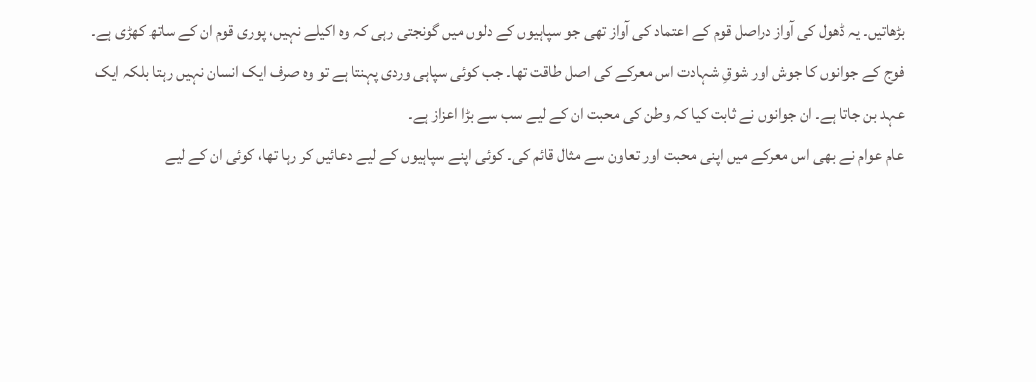بڑھاتیں۔ یہ ڈھول کی آواز دراصل قوم کے اعتماد کی آواز تھی جو سپاہیوں کے دلوں میں گونجتی رہی کہ وہ اکیلے نہیں، پوری قوم ان کے ساتھ کھڑی ہے۔
فوج کے جوانوں کا جوش اور شوقِ شہادت اس معرکے کی اصل طاقت تھا۔ جب کوئی سپاہی وردی پہنتا ہے تو وہ صرف ایک انسان نہیں رہتا بلکہ ایک عہد بن جاتا ہے۔ ان جوانوں نے ثابت کیا کہ وطن کی محبت ان کے لیے سب سے بڑا اعزاز ہے۔
عام عوام نے بھی اس معرکے میں اپنی محبت اور تعاون سے مثال قائم کی۔ کوئی اپنے سپاہیوں کے لیے دعائیں کر رہا تھا، کوئی ان کے لیے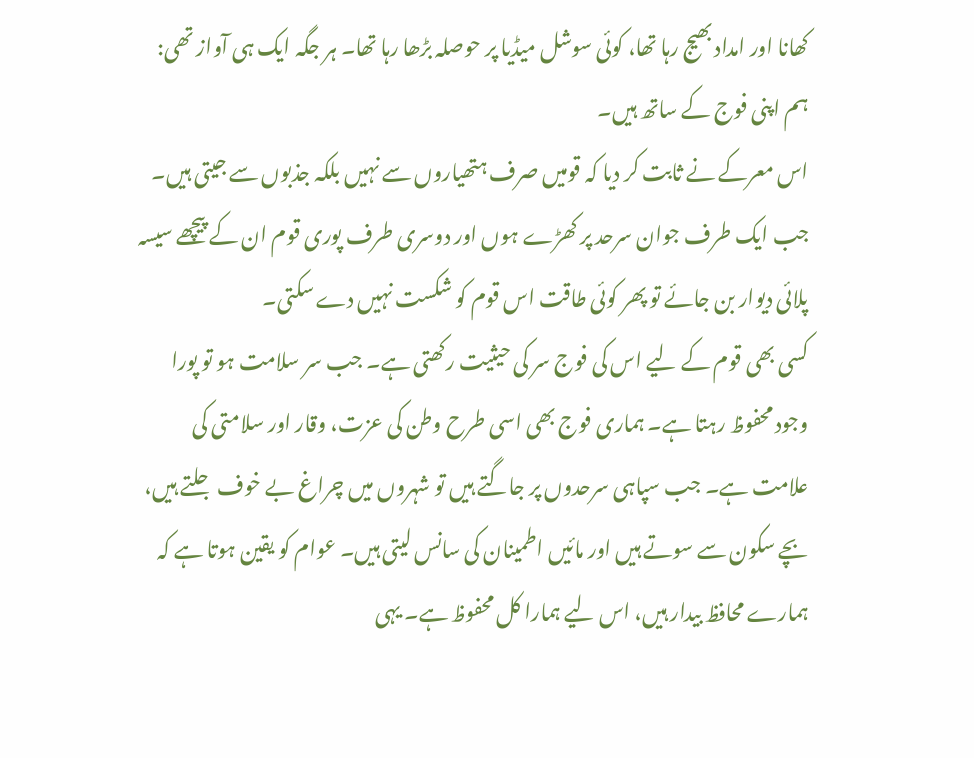کھانا اور امداد بھیج رہا تھا، کوئی سوشل میڈیا پر حوصلہ بڑھا رہا تھا۔ ہر جگہ ایک ہی آواز تھی: ہم اپنی فوج کے ساتھ ہیں۔
اس معرکے نے ثابت کر دیا کہ قومیں صرف ہتھیاروں سے نہیں بلکہ جذبوں سے جیتی ہیں۔ جب ایک طرف جوان سرحد پر کھڑے ہوں اور دوسری طرف پوری قوم ان کے پیچھے سیسہ پلائی دیوار بن جائے تو پھر کوئی طاقت اس قوم کو شکست نہیں دے سکتی۔
کسی بھی قوم کے لیے اس کی فوج سر کی حیثیت رکھتی ہے۔ جب سر سلامت ہو تو پورا وجود محفوظ رہتا ہے۔ ہماری فوج بھی اسی طرح وطن کی عزت، وقار اور سلامتی کی علامت ہے۔ جب سپاہی سرحدوں پر جاگتے ہیں تو شہروں میں چراغ بے خوف جلتے ہیں، بچے سکون سے سوتے ہیں اور مائیں اطمینان کی سانس لیتی ہیں۔ عوام کو یقین ہوتا ہے کہ ہمارے محافظ بیدار ہیں، اس لیے ہمارا کل محفوظ ہے۔ یہی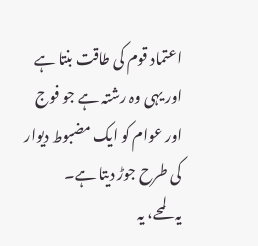اعتماد قوم کی طاقت بنتا ہے اور یہی وہ رشتہ ہے جو فوج اور عوام کو ایک مضبوط دیوار کی طرح جوڑ دیتا ہے۔
یہ لمحے، یہ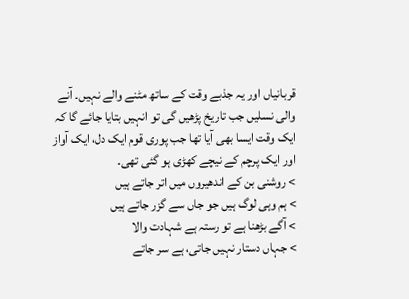قربانیاں اور یہ جذبے وقت کے ساتھ مٹنے والے نہیں۔ آنے والی نسلیں جب تاریخ پڑھیں گی تو انہیں بتایا جائے گا کہ ایک وقت ایسا بھی آیا تھا جب پوری قوم ایک دل، ایک آواز اور ایک پرچم کے نیچے کھڑی ہو گئی تھی۔
> روشنی بن کے اندھیروں میں اتر جاتے ہیں
> ہم وہی لوگ ہیں جو جاں سے گزر جاتے ہیں
> آگے بڑھنا ہے تو رستہ ہے شہادت والا
> جہاں دستار نہیں جاتی، ہے سر جاتے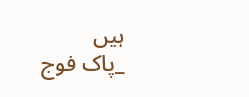ہیں
_پاک فوج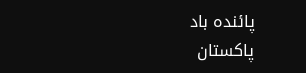پائندہ باد
پاکستان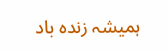ہمیشہ زندہ باد